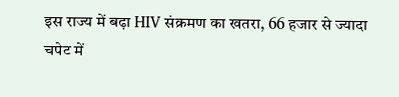इस राज्य में बढ़ा HIV संक्रमण का खतरा, 66 हजार से ज्यादा चपेट में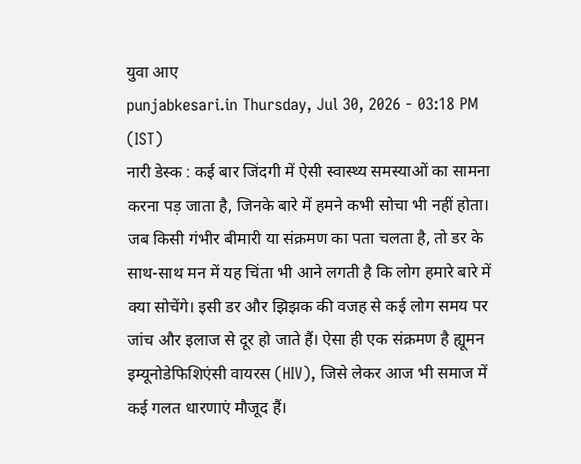युवा आए
punjabkesari.in Thursday, Jul 30, 2026 - 03:18 PM (IST)
नारी डेस्क : कई बार जिंदगी में ऐसी स्वास्थ्य समस्याओं का सामना करना पड़ जाता है, जिनके बारे में हमने कभी सोचा भी नहीं होता। जब किसी गंभीर बीमारी या संक्रमण का पता चलता है, तो डर के साथ-साथ मन में यह चिंता भी आने लगती है कि लोग हमारे बारे में क्या सोचेंगे। इसी डर और झिझक की वजह से कई लोग समय पर जांच और इलाज से दूर हो जाते हैं। ऐसा ही एक संक्रमण है ह्यूमन इम्यूनोडेफिशिएंसी वायरस (HIV), जिसे लेकर आज भी समाज में कई गलत धारणाएं मौजूद हैं।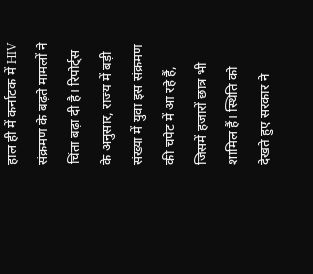हाल ही में कर्नाटक में HIV संक्रमण के बढ़ते मामलों ने चिंता बढ़ा दी है। रिपोर्ट्स के अनुसार, राज्य में बड़ी संख्या में युवा इस संक्रमण की चपेट में आ रहे हैं, जिसमें हजारों छात्र भी शामिल हैं। स्थिति को देखते हुए सरकार ने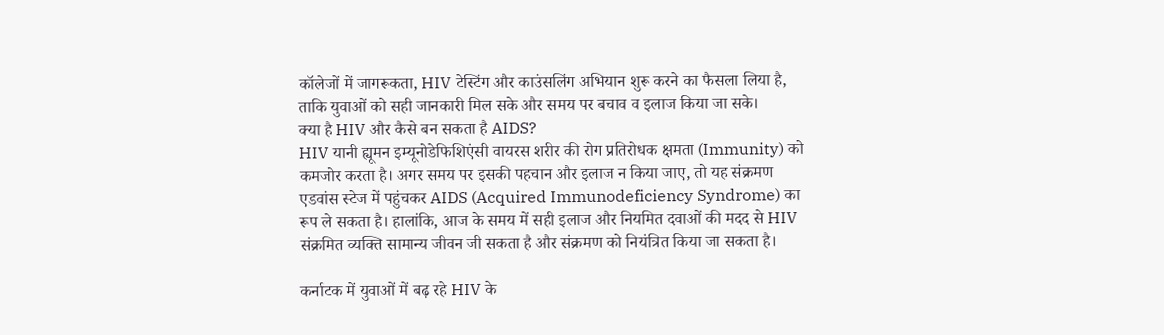कॉलेजों में जागरूकता, HIV टेस्टिंग और काउंसलिंग अभियान शुरू करने का फैसला लिया है, ताकि युवाओं को सही जानकारी मिल सके और समय पर बचाव व इलाज किया जा सके।
क्या है HIV और कैसे बन सकता है AIDS?
HIV यानी ह्यूमन इम्यूनोडेफिशिएंसी वायरस शरीर की रोग प्रतिरोधक क्षमता (Immunity) को कमजोर करता है। अगर समय पर इसकी पहचान और इलाज न किया जाए, तो यह संक्रमण एडवांस स्टेज में पहुंचकर AIDS (Acquired Immunodeficiency Syndrome) का रूप ले सकता है। हालांकि, आज के समय में सही इलाज और नियमित दवाओं की मदद से HIV संक्रमित व्यक्ति सामान्य जीवन जी सकता है और संक्रमण को नियंत्रित किया जा सकता है।

कर्नाटक में युवाओं में बढ़ रहे HIV के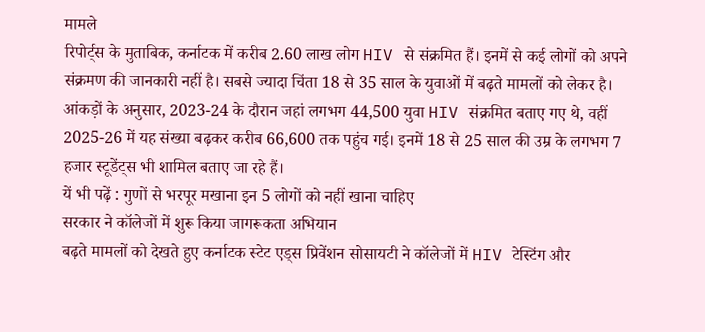मामले
रिपोर्ट्स के मुताबिक, कर्नाटक में करीब 2.60 लाख लोग HIV से संक्रमित हैं। इनमें से कई लोगों को अपने संक्रमण की जानकारी नहीं है। सबसे ज्यादा चिंता 18 से 35 साल के युवाओं में बढ़ते मामलों को लेकर है। आंकड़ों के अनुसार, 2023-24 के दौरान जहां लगभग 44,500 युवा HIV संक्रमित बताए गए थे, वहीं 2025-26 में यह संख्या बढ़कर करीब 66,600 तक पहुंच गई। इनमें 18 से 25 साल की उम्र के लगभग 7 हजार स्टूडेंट्स भी शामिल बताए जा रहे हैं।
यें भी पढ़ें : गुणों से भरपूर मखाना इन 5 लोगों को नहीं खाना चाहिए
सरकार ने कॉलेजों में शुरू किया जागरूकता अभियान
बढ़ते मामलों को देखते हुए कर्नाटक स्टेट एड्स प्रिवेंशन सोसायटी ने कॉलेजों में HIV टेस्टिंग और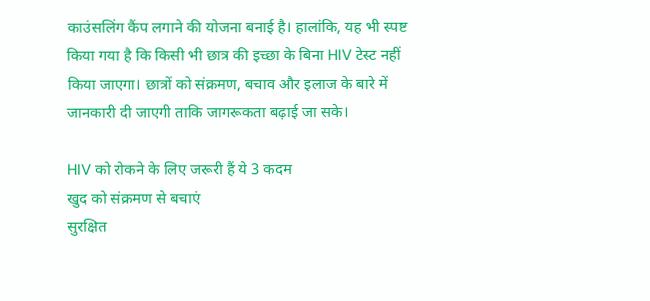काउंसलिंग कैंप लगाने की योजना बनाई है। हालांकि, यह भी स्पष्ट किया गया है कि किसी भी छात्र की इच्छा के बिना HIV टेस्ट नहीं किया जाएगा। छात्रों को संक्रमण, बचाव और इलाज के बारे में जानकारी दी जाएगी ताकि जागरूकता बढ़ाई जा सके।

HIV को रोकने के लिए जरूरी हैं ये 3 कदम
खुद को संक्रमण से बचाएं
सुरक्षित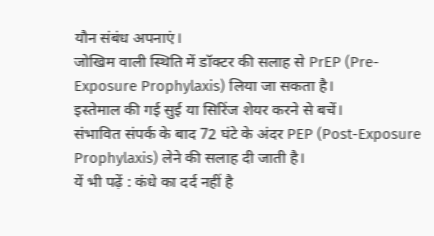यौन संबंध अपनाएं।
जोखिम वाली स्थिति में डॉक्टर की सलाह से PrEP (Pre-Exposure Prophylaxis) लिया जा सकता है।
इस्तेमाल की गई सुई या सिरिंज शेयर करने से बचें।
संभावित संपर्क के बाद 72 घंटे के अंदर PEP (Post-Exposure Prophylaxis) लेने की सलाह दी जाती है।
यें भी पढ़ें : कंधे का दर्द नहीं है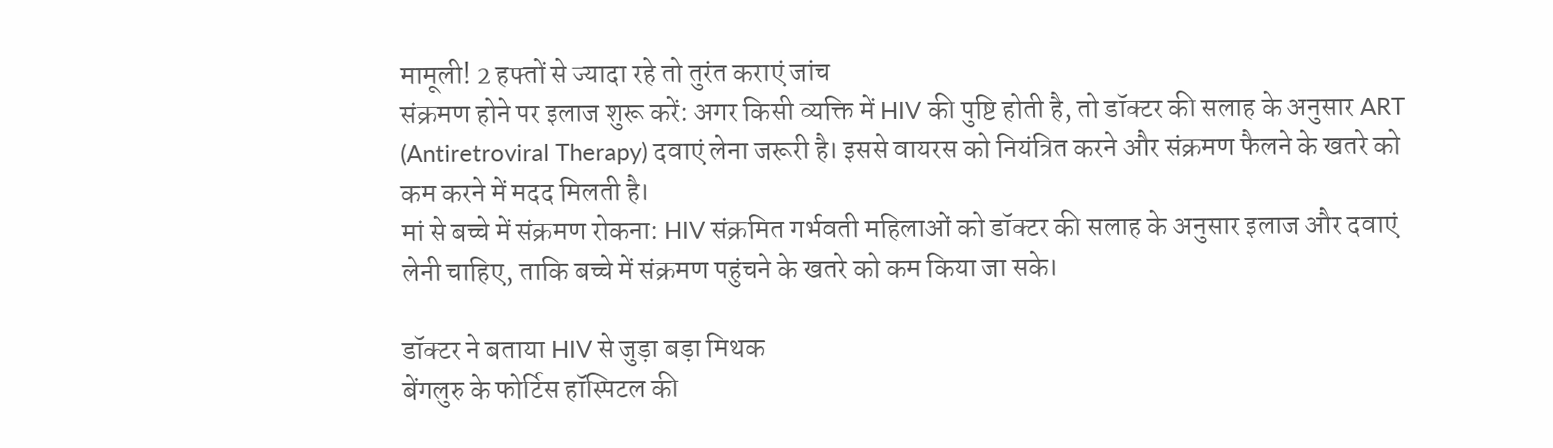मामूली! 2 हफ्तों से ज्यादा रहे तो तुरंत कराएं जांच
संक्रमण होने पर इलाज शुरू करें: अगर किसी व्यक्ति में HIV की पुष्टि होती है, तो डॉक्टर की सलाह के अनुसार ART (Antiretroviral Therapy) दवाएं लेना जरूरी है। इससे वायरस को नियंत्रित करने और संक्रमण फैलने के खतरे को कम करने में मदद मिलती है।
मां से बच्चे में संक्रमण रोकना: HIV संक्रमित गर्भवती महिलाओं को डॉक्टर की सलाह के अनुसार इलाज और दवाएं लेनी चाहिए, ताकि बच्चे में संक्रमण पहुंचने के खतरे को कम किया जा सके।

डॉक्टर ने बताया HIV से जुड़ा बड़ा मिथक
बेंगलुरु के फोर्टिस हॉस्पिटल की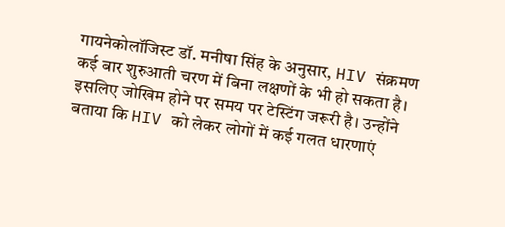गायनेकोलॉजिस्ट डॉ. मनीषा सिंह के अनुसार, HIV संक्रमण कई बार शुरुआती चरण में बिना लक्षणों के भी हो सकता है। इसलिए जोखिम होने पर समय पर टेस्टिंग जरूरी है। उन्होंने बताया कि HIV को लेकर लोगों में कई गलत धारणाएं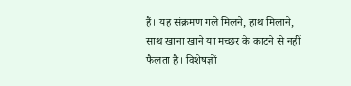हैं। यह संक्रमण गले मिलने, हाथ मिलाने, साथ खाना खाने या मच्छर के काटने से नहीं फैलता है। विशेषज्ञों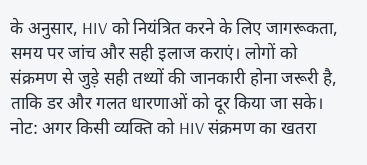के अनुसार, HIV को नियंत्रित करने के लिए जागरूकता, समय पर जांच और सही इलाज कराएं। लोगों को संक्रमण से जुड़े सही तथ्यों की जानकारी होना जरूरी है, ताकि डर और गलत धारणाओं को दूर किया जा सके।
नोट: अगर किसी व्यक्ति को HIV संक्रमण का खतरा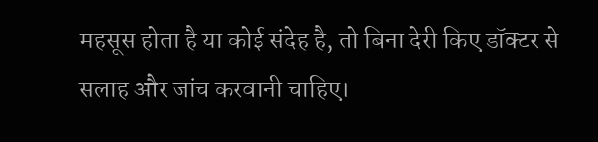महसूस होता है या कोई संदेह है, तो बिना देरी किए डॉक्टर से सलाह और जांच करवानी चाहिए।